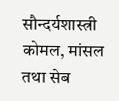सौन्दर्यशास्त्री कोमल, मांसल तथा सेब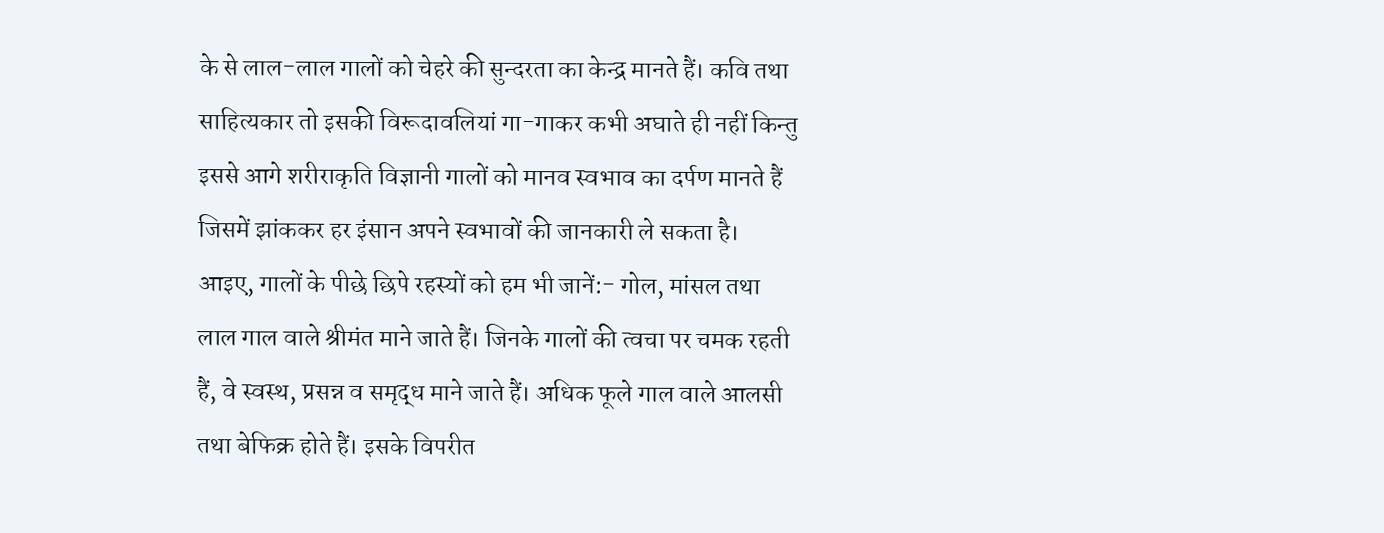के से लाल-लाल गालों को चेहरे की सुन्दरता का केन्द्र मानते हैं। कवि तथा साहित्यकार तो इसकी विरूदावलियां गा-गाकर कभी अघाते ही नहीं किन्तु इससे आगे शरीराकृति विज्ञानी गालों को मानव स्वभाव का दर्पण मानते हैं जिसमें झांककर हर इंसान अपने स्वभावों की जानकारी ले सकता है। आइए, गालों के पीछे छिपे रहस्यों को हम भी जानें:- गोल, मांसल तथा लाल गाल वाले श्रीमंत माने जाते हैं। जिनके गालों की त्वचा पर चमक रहती हैं, वे स्वस्थ, प्रसन्न व समृद्ध माने जाते हैं। अधिक फूले गाल वाले आलसी तथा बेफिक्र होते हैं। इसके विपरीत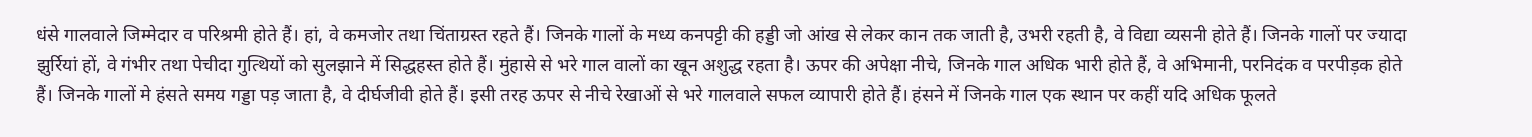धंसे गालवाले जिम्मेदार व परिश्रमी होते हैं। हां, वे कमजोर तथा चिंताग्रस्त रहते हैं। जिनके गालों के मध्य कनपट्टी की हड्डी जो आंख से लेकर कान तक जाती है, उभरी रहती है, वे विद्या व्यसनी होते हैं। जिनके गालों पर ज्यादा झुर्रियां हों, वे गंभीर तथा पेचीदा गुत्थियों को सुलझाने में सिद्धहस्त होते हैं। मुंहासे से भरे गाल वालों का खून अशुद्ध रहता है। ऊपर की अपेक्षा नीचे, जिनके गाल अधिक भारी होते हैं, वे अभिमानी, परनिदंक व परपीड़क होते हैं। जिनके गालों मे हंसते समय गड्डा पड़ जाता है, वे दीर्घजीवी होते हैं। इसी तरह ऊपर से नीचे रेखाओं से भरे गालवाले सफल व्यापारी होते हैं। हंसने में जिनके गाल एक स्थान पर कहीं यदि अधिक फूलते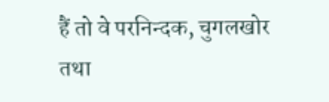हैं तो वे परनिन्दक, चुगलखोर तथा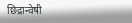छिद्रान्वेषी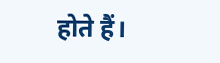होते हैं।